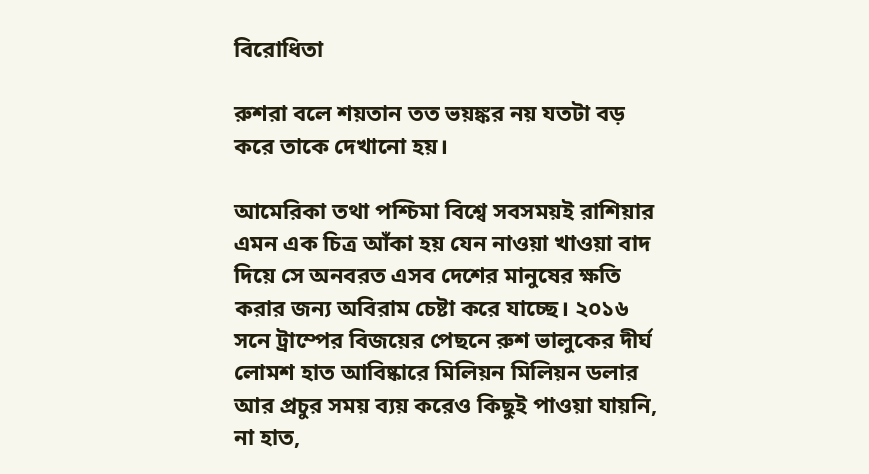বিরোধিতা

রুশরা বলে শয়তান তত ভয়ঙ্কর নয় যতটা বড় করে তাকে দেখানো হয়।

আমেরিকা তথা পশ্চিমা বিশ্বে সবসময়ই রাশিয়ার এমন এক চিত্র আঁকা হয় যেন নাওয়া খাওয়া বাদ দিয়ে সে অনবরত এসব দেশের মানুষের ক্ষতি করার জন্য অবিরাম চেষ্টা করে যাচ্ছে। ২০১৬ সনে ট্রাম্পের বিজয়ের পেছনে রুশ ভালুকের দীর্ঘ লোমশ হাত আবিষ্কারে মিলিয়ন মিলিয়ন ডলার আর প্রচুর সময় ব্যয় করেও কিছুই পাওয়া যায়নি, না হাত,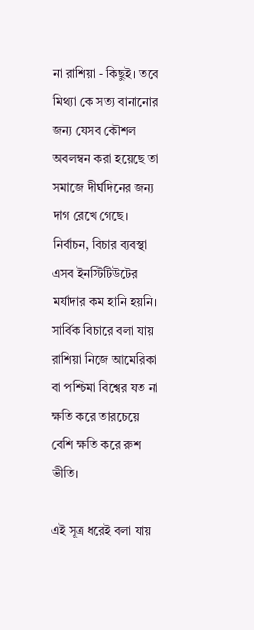না রাশিয়া - কিছুই।‌ তবে মিথ্যা কে সত্য বানানোর জন্য যেসব কৌশল অবলম্বন করা হয়েছে তা সমাজে দীর্ঘদিনের জন্য দাগ রেখে গেছে।‌ নির্বাচন, বিচার ব্যবস্থা এসব ইনস্টিটিউটের মর্যাদার কম হানি হয়নি।‌ সার্বিক বিচারে বলা যায় রাশিয়া নিজে আমেরিকা বা পশ্চিমা বিশ্বের যত না ক্ষতি করে তারচেয়ে বেশি ক্ষতি করে রুশ ভীতি।

এই সূত্র ধরেই বলা যায়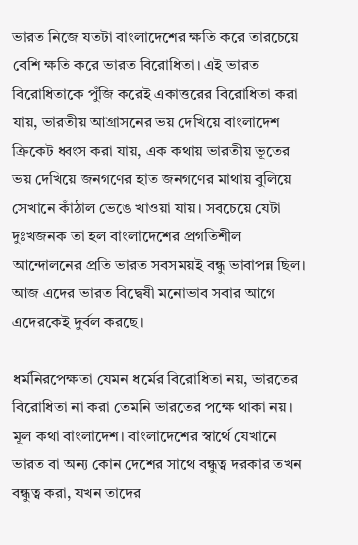ভারত নিজে যতটা বাংলাদেশের ক্ষতি করে তারচেয়ে বেশি ক্ষতি করে ভারত বিরোধিতা। এই ভারত বিরোধিতাকে পুঁজি করেই একাত্তরের বিরোধিতা করা যায়, ভারতীয় আগ্রাসনের ভয় দেখিয়ে বাংলাদেশ ক্রিকেট ধ্বংস করা যায়, এক কথায় ভারতীয় ভূতের ভয় দেখিয়ে জনগণের হাত জনগণের মাথায় বুলিয়ে সেখানে কাঁঠাল ভেঙে খাওয়া যায়।‌ সবচেয়ে যেটা দুঃখজনক তা হল বাংলাদেশের প্রগতিশীল আন্দোলনের প্রতি ভারত সবসময়ই বন্ধু ভাবাপন্ন ছিল। আজ এদের ভারত বিদ্বেষী মনোভাব সবার আগে এদেরকেই দুর্বল করছে।

ধর্মনিরপেক্ষতা যেমন ধর্মের বিরোধিতা নয়, ভারতের বিরোধিতা না করা তেমনি ভারতের পক্ষে থাকা নয়। মূল কথা বাংলাদেশ। বাংলাদেশের স্বার্থে যেখানে ভারত বা অন্য কোন দেশের সাথে বন্ধুত্ব দরকার তখন বন্ধুত্ব করা, যখন তাদের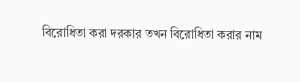বিরোধিতা করা দরকার তখন বিরোধিতা করার নাম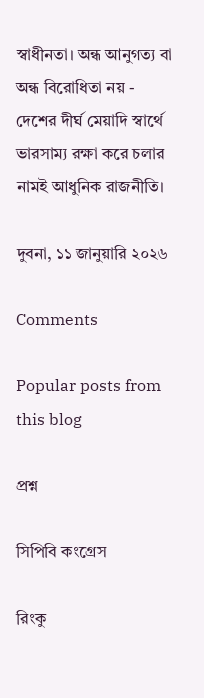স্বাধীনতা। অন্ধ আনুগত্য বা অন্ধ বিরোধিতা নয় - দেশের দীর্ঘ মেয়াদি স্বার্থে ভারসাম্য রক্ষা করে চলার নামই আধুনিক রাজনীতি।

দুবনা, ১১ জানুয়ারি ২০২৬

Comments

Popular posts from this blog

প্রশ্ন

সিপিবি কংগ্রেস

রিংকু